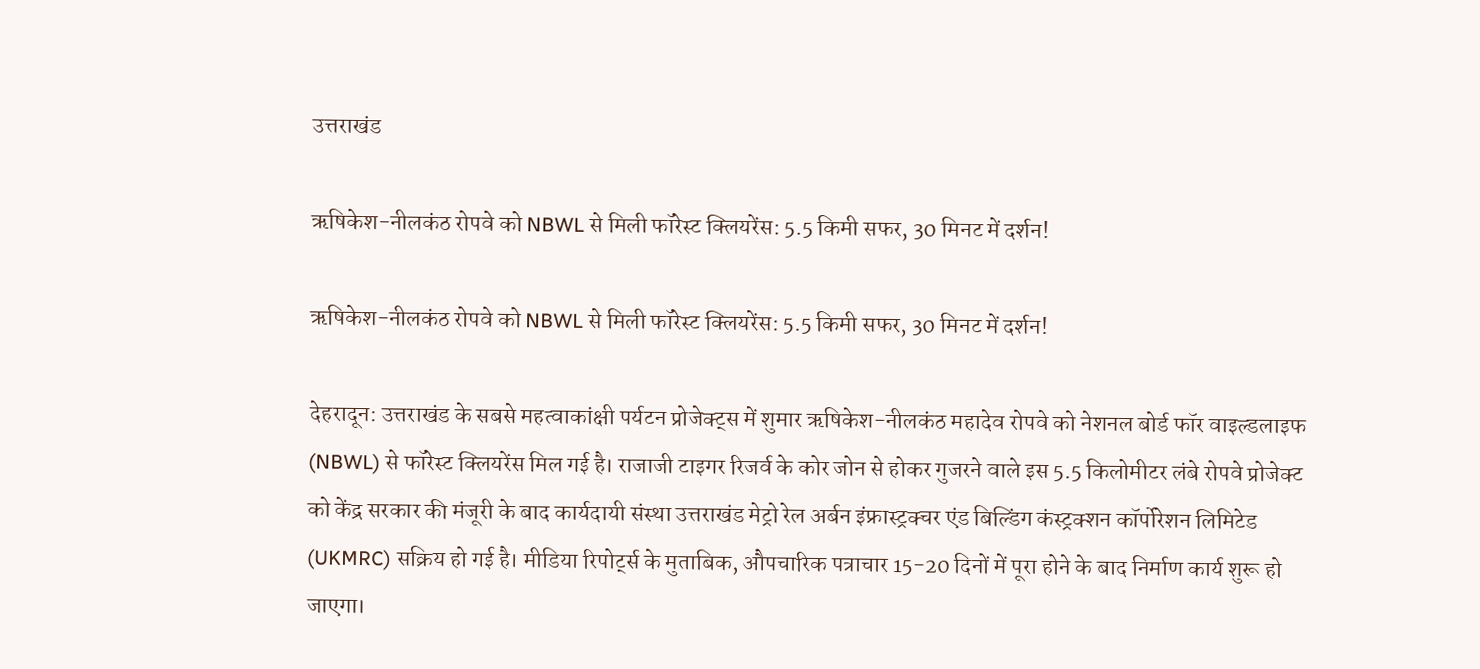उत्तराखंड

ऋषिकेश-नीलकंठ रोपवे को NBWL से मिली फॉरेस्ट क्लियरेंस: 5.5 किमी सफर, 30 मिनट में दर्शन!

ऋषिकेश-नीलकंठ रोपवे को NBWL से मिली फॉरेस्ट क्लियरेंस: 5.5 किमी सफर, 30 मिनट में दर्शन!

देहरादून: उत्तराखंड के सबसे महत्वाकांक्षी पर्यटन प्रोजेक्ट्स में शुमार ऋषिकेश-नीलकंठ महादेव रोपवे को नेशनल बोर्ड फॉर वाइल्डलाइफ (NBWL) से फॉरेस्ट क्लियरेंस मिल गई है। राजाजी टाइगर रिजर्व के कोर जोन से होकर गुजरने वाले इस 5.5 किलोमीटर लंबे रोपवे प्रोजेक्ट को केंद्र सरकार की मंजूरी के बाद कार्यदायी संस्था उत्तराखंड मेट्रो रेल अर्बन इंफ्रास्ट्रक्चर एंड बिल्डिंग कंस्ट्रक्शन कॉर्पोरेशन लिमिटेड (UKMRC) सक्रिय हो गई है। मीडिया रिपोर्ट्स के मुताबिक, औपचारिक पत्राचार 15-20 दिनों में पूरा होने के बाद निर्माण कार्य शुरू हो जाएगा।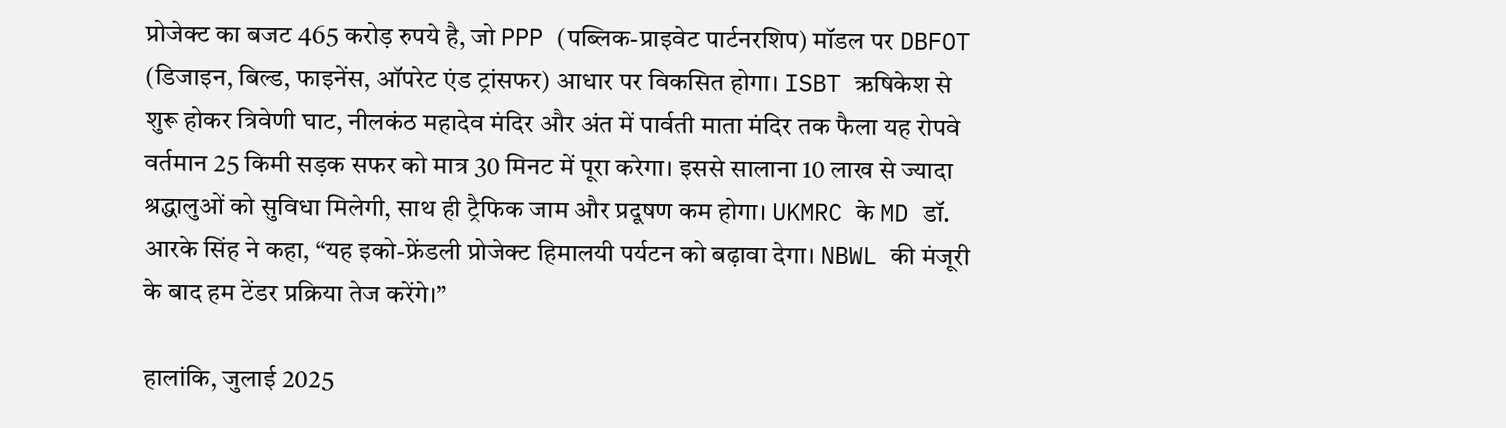प्रोजेक्ट का बजट 465 करोड़ रुपये है, जो PPP (पब्लिक-प्राइवेट पार्टनरशिप) मॉडल पर DBFOT (डिजाइन, बिल्ड, फाइनेंस, ऑपरेट एंड ट्रांसफर) आधार पर विकसित होगा। ISBT ऋषिकेश से शुरू होकर त्रिवेणी घाट, नीलकंठ महादेव मंदिर और अंत में पार्वती माता मंदिर तक फैला यह रोपवे वर्तमान 25 किमी सड़क सफर को मात्र 30 मिनट में पूरा करेगा। इससे सालाना 10 लाख से ज्यादा श्रद्धालुओं को सुविधा मिलेगी, साथ ही ट्रैफिक जाम और प्रदूषण कम होगा। UKMRC के MD डॉ. आरके सिंह ने कहा, “यह इको-फ्रेंडली प्रोजेक्ट हिमालयी पर्यटन को बढ़ावा देगा। NBWL की मंजूरी के बाद हम टेंडर प्रक्रिया तेज करेंगे।”

हालांकि, जुलाई 2025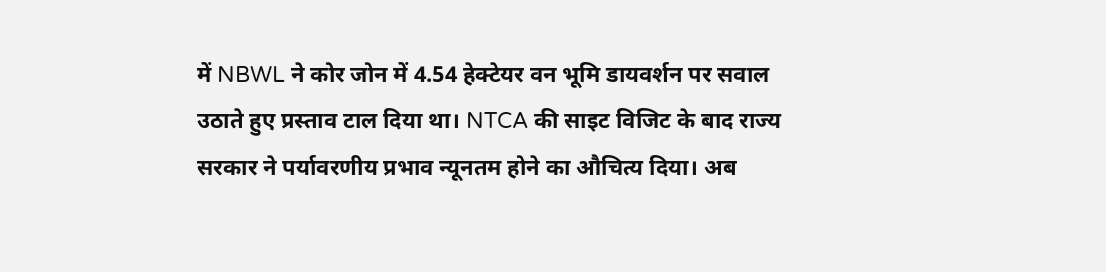में NBWL ने कोर जोन में 4.54 हेक्टेयर वन भूमि डायवर्शन पर सवाल उठाते हुए प्रस्ताव टाल दिया था। NTCA की साइट विजिट के बाद राज्य सरकार ने पर्यावरणीय प्रभाव न्यूनतम होने का औचित्य दिया। अब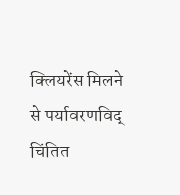क्लियरेंस मिलने से पर्यावरणविद् चिंतित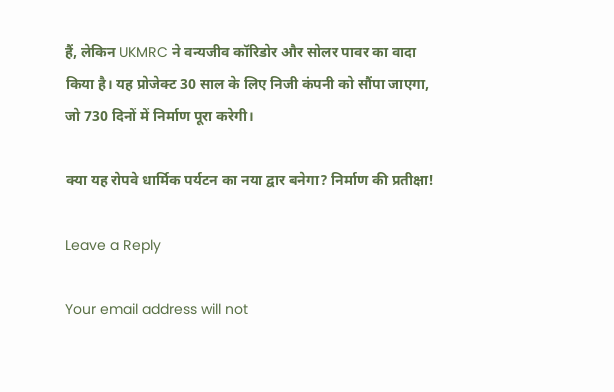हैं, लेकिन UKMRC ने वन्यजीव कॉरिडोर और सोलर पावर का वादा किया है। यह प्रोजेक्ट 30 साल के लिए निजी कंपनी को सौंपा जाएगा, जो 730 दिनों में निर्माण पूरा करेगी।

क्या यह रोपवे धार्मिक पर्यटन का नया द्वार बनेगा? निर्माण की प्रतीक्षा!

Leave a Reply

Your email address will not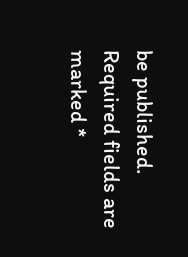be published. Required fields are marked *